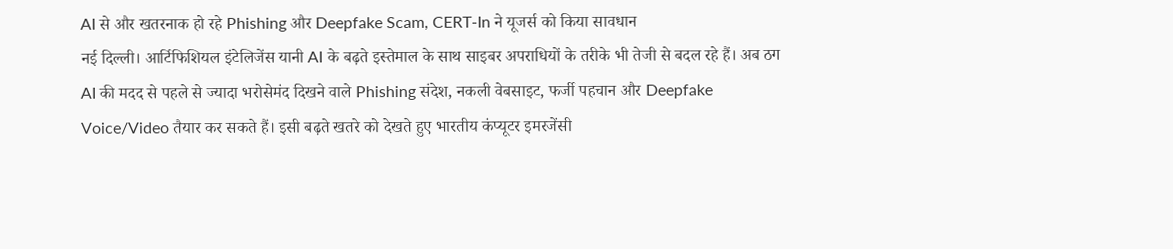AI से और खतरनाक हो रहे Phishing और Deepfake Scam, CERT-In ने यूजर्स को किया सावधान
नई दिल्ली। आर्टिफिशियल इंटेलिजेंस यानी AI के बढ़ते इस्तेमाल के साथ साइबर अपराधियों के तरीके भी तेजी से बदल रहे हैं। अब ठग AI की मदद से पहले से ज्यादा भरोसेमंद दिखने वाले Phishing संदेश, नकली वेबसाइट, फर्जी पहचान और Deepfake Voice/Video तैयार कर सकते हैं। इसी बढ़ते खतरे को देखते हुए भारतीय कंप्यूटर इमरजेंसी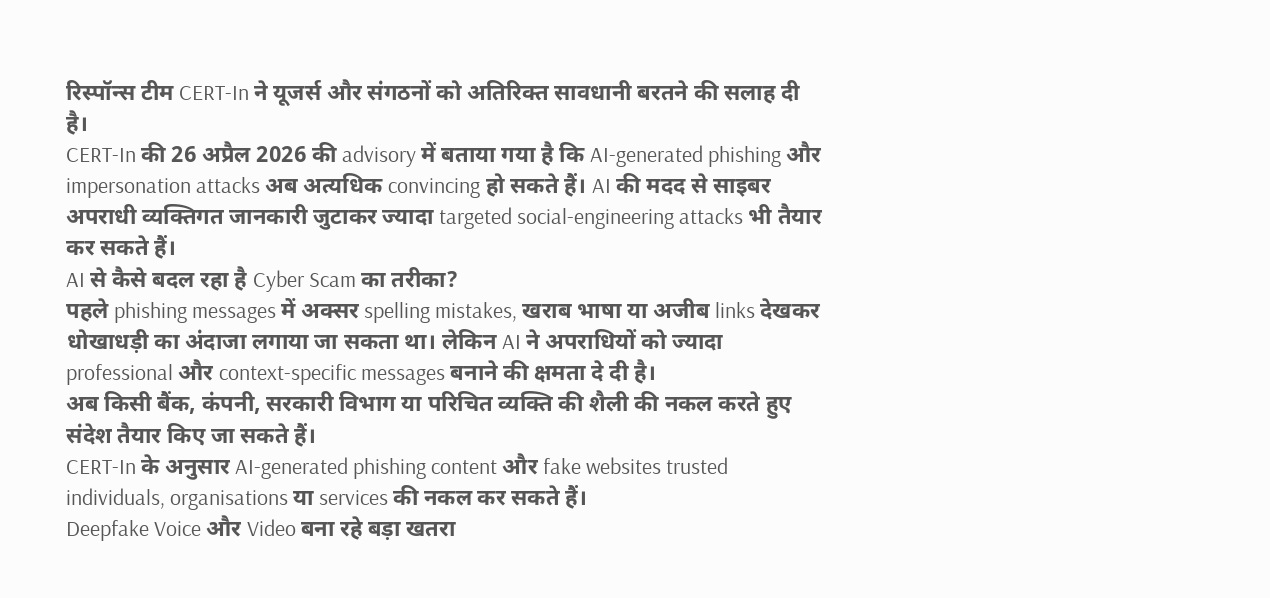रिस्पॉन्स टीम CERT-In ने यूजर्स और संगठनों को अतिरिक्त सावधानी बरतने की सलाह दी है।
CERT-In की 26 अप्रैल 2026 की advisory में बताया गया है कि AI-generated phishing और impersonation attacks अब अत्यधिक convincing हो सकते हैं। AI की मदद से साइबर अपराधी व्यक्तिगत जानकारी जुटाकर ज्यादा targeted social-engineering attacks भी तैयार कर सकते हैं।
AI से कैसे बदल रहा है Cyber Scam का तरीका?
पहले phishing messages में अक्सर spelling mistakes, खराब भाषा या अजीब links देखकर धोखाधड़ी का अंदाजा लगाया जा सकता था। लेकिन AI ने अपराधियों को ज्यादा professional और context-specific messages बनाने की क्षमता दे दी है।
अब किसी बैंक, कंपनी, सरकारी विभाग या परिचित व्यक्ति की शैली की नकल करते हुए संदेश तैयार किए जा सकते हैं।
CERT-In के अनुसार AI-generated phishing content और fake websites trusted individuals, organisations या services की नकल कर सकते हैं।
Deepfake Voice और Video बना रहे बड़ा खतरा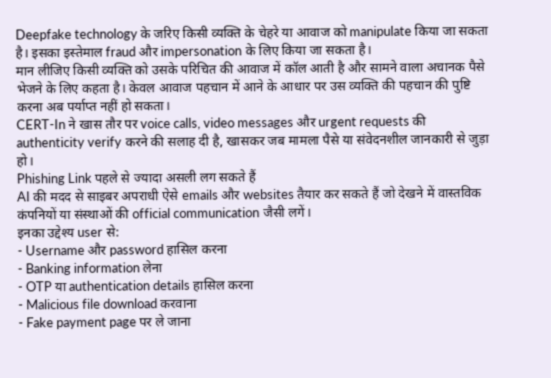Deepfake technology के जरिए किसी व्यक्ति के चेहरे या आवाज को manipulate किया जा सकता है। इसका इस्तेमाल fraud और impersonation के लिए किया जा सकता है।
मान लीजिए किसी व्यक्ति को उसके परिचित की आवाज में कॉल आती है और सामने वाला अचानक पैसे भेजने के लिए कहता है। केवल आवाज पहचान में आने के आधार पर उस व्यक्ति की पहचान की पुष्टि करना अब पर्याप्त नहीं हो सकता।
CERT-In ने खास तौर पर voice calls, video messages और urgent requests की authenticity verify करने की सलाह दी है, खासकर जब मामला पैसे या संवेदनशील जानकारी से जुड़ा हो।
Phishing Link पहले से ज्यादा असली लग सकते हैं
AI की मदद से साइबर अपराधी ऐसे emails और websites तैयार कर सकते हैं जो देखने में वास्तविक कंपनियों या संस्थाओं की official communication जैसी लगें।
इनका उद्देश्य user से:
- Username और password हासिल करना
- Banking information लेना
- OTP या authentication details हासिल करना
- Malicious file download करवाना
- Fake payment page पर ले जाना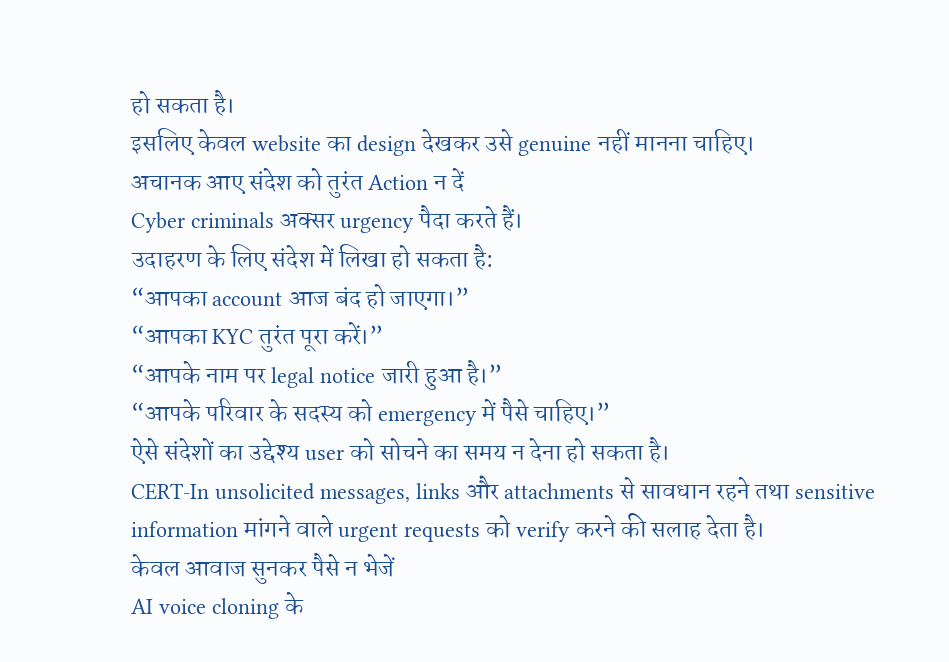हो सकता है।
इसलिए केवल website का design देखकर उसे genuine नहीं मानना चाहिए।
अचानक आए संदेश को तुरंत Action न दें
Cyber criminals अक्सर urgency पैदा करते हैं।
उदाहरण के लिए संदेश में लिखा हो सकता है:
“आपका account आज बंद हो जाएगा।”
“आपका KYC तुरंत पूरा करें।”
“आपके नाम पर legal notice जारी हुआ है।”
“आपके परिवार के सदस्य को emergency में पैसे चाहिए।”
ऐसे संदेशों का उद्देश्य user को सोचने का समय न देना हो सकता है।
CERT-In unsolicited messages, links और attachments से सावधान रहने तथा sensitive information मांगने वाले urgent requests को verify करने की सलाह देता है।
केवल आवाज सुनकर पैसे न भेजें
AI voice cloning के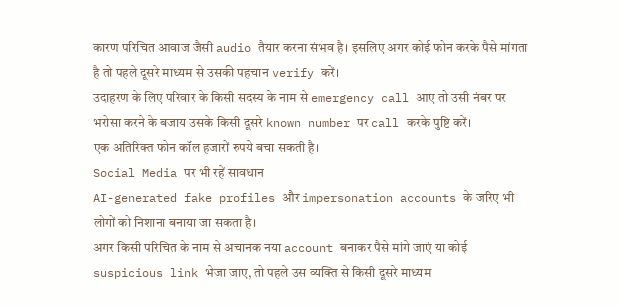कारण परिचित आवाज जैसी audio तैयार करना संभव है। इसलिए अगर कोई फोन करके पैसे मांगता है तो पहले दूसरे माध्यम से उसकी पहचान verify करें।
उदाहरण के लिए परिवार के किसी सदस्य के नाम से emergency call आए तो उसी नंबर पर भरोसा करने के बजाय उसके किसी दूसरे known number पर call करके पुष्टि करें।
एक अतिरिक्त फोन कॉल हजारों रुपये बचा सकती है।
Social Media पर भी रहें सावधान
AI-generated fake profiles और impersonation accounts के जरिए भी लोगों को निशाना बनाया जा सकता है।
अगर किसी परिचित के नाम से अचानक नया account बनाकर पैसे मांगे जाएं या कोई suspicious link भेजा जाए, तो पहले उस व्यक्ति से किसी दूसरे माध्यम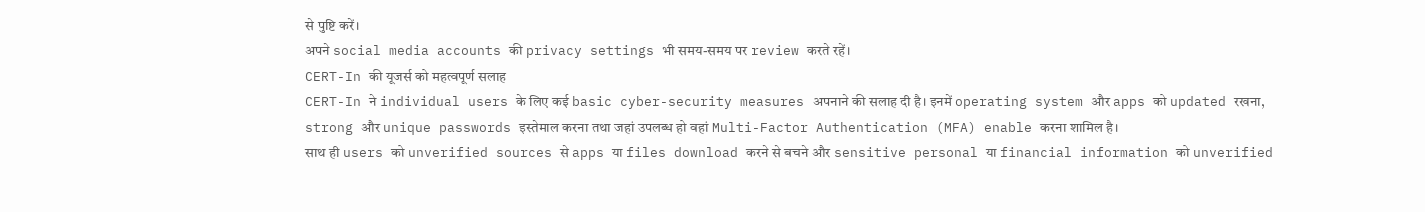से पुष्टि करें।
अपने social media accounts की privacy settings भी समय-समय पर review करते रहें।
CERT-In की यूजर्स को महत्वपूर्ण सलाह
CERT-In ने individual users के लिए कई basic cyber-security measures अपनाने की सलाह दी है। इनमें operating system और apps को updated रखना, strong और unique passwords इस्तेमाल करना तथा जहां उपलब्ध हो वहां Multi-Factor Authentication (MFA) enable करना शामिल है।
साथ ही users को unverified sources से apps या files download करने से बचने और sensitive personal या financial information को unverified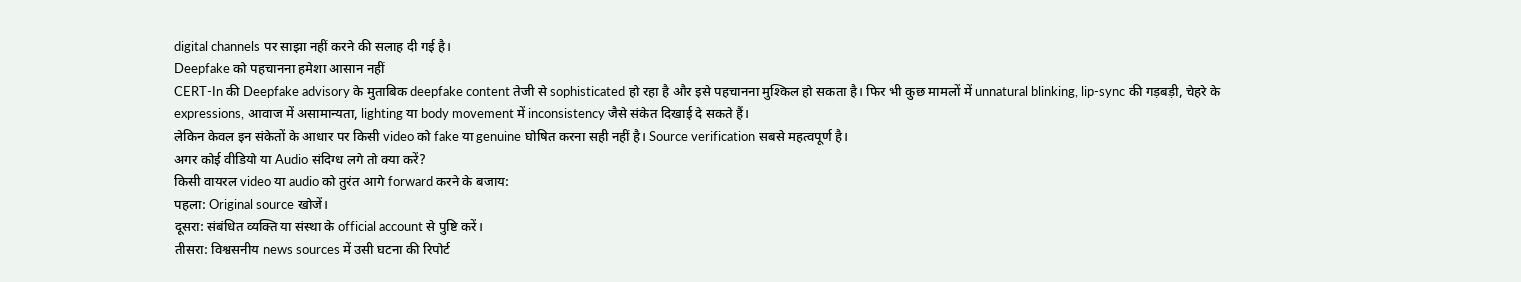digital channels पर साझा नहीं करने की सलाह दी गई है।
Deepfake को पहचानना हमेशा आसान नहीं
CERT-In की Deepfake advisory के मुताबिक deepfake content तेजी से sophisticated हो रहा है और इसे पहचानना मुश्किल हो सकता है। फिर भी कुछ मामलों में unnatural blinking, lip-sync की गड़बड़ी, चेहरे के expressions, आवाज में असामान्यता, lighting या body movement में inconsistency जैसे संकेत दिखाई दे सकते हैं।
लेकिन केवल इन संकेतों के आधार पर किसी video को fake या genuine घोषित करना सही नहीं है। Source verification सबसे महत्वपूर्ण है।
अगर कोई वीडियो या Audio संदिग्ध लगे तो क्या करें?
किसी वायरल video या audio को तुरंत आगे forward करने के बजाय:
पहला: Original source खोजें।
दूसरा: संबंधित व्यक्ति या संस्था के official account से पुष्टि करें।
तीसरा: विश्वसनीय news sources में उसी घटना की रिपोर्ट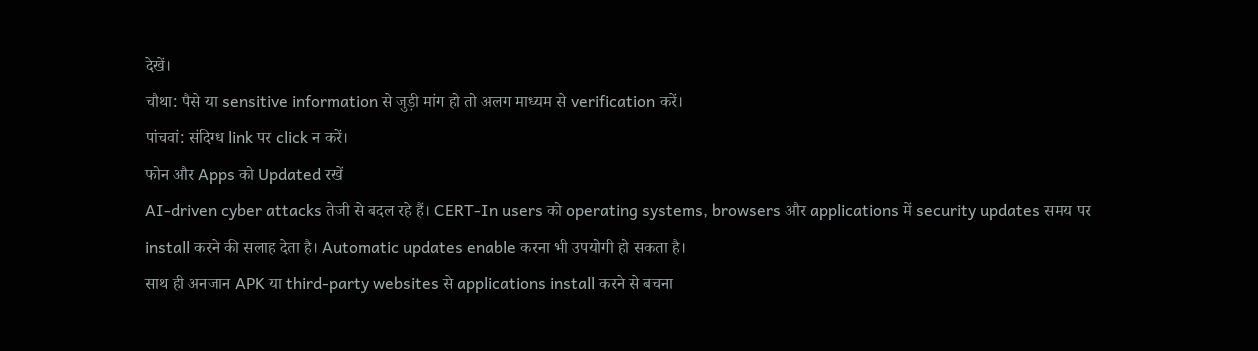देखें।
चौथा: पैसे या sensitive information से जुड़ी मांग हो तो अलग माध्यम से verification करें।
पांचवां: संदिग्ध link पर click न करें।
फोन और Apps को Updated रखें
AI-driven cyber attacks तेजी से बदल रहे हैं। CERT-In users को operating systems, browsers और applications में security updates समय पर install करने की सलाह देता है। Automatic updates enable करना भी उपयोगी हो सकता है।
साथ ही अनजान APK या third-party websites से applications install करने से बचना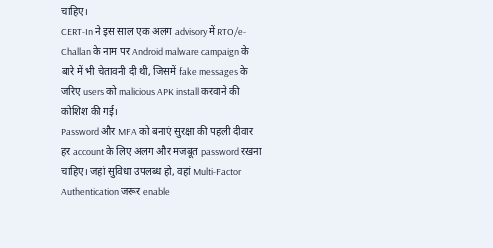चाहिए।
CERT-In ने इस साल एक अलग advisory में RTO/e-Challan के नाम पर Android malware campaign के बारे में भी चेतावनी दी थी, जिसमें fake messages के जरिए users को malicious APK install करवाने की कोशिश की गई।
Password और MFA को बनाएं सुरक्षा की पहली दीवार
हर account के लिए अलग और मजबूत password रखना चाहिए। जहां सुविधा उपलब्ध हो, वहां Multi-Factor Authentication जरूर enable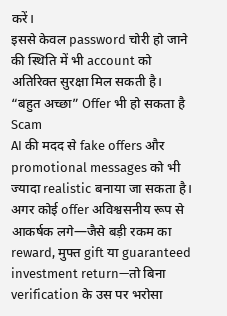करें।
इससे केवल password चोरी हो जाने की स्थिति में भी account को अतिरिक्त सुरक्षा मिल सकती है।
“बहुत अच्छा” Offer भी हो सकता है Scam
AI की मदद से fake offers और promotional messages को भी ज्यादा realistic बनाया जा सकता है।
अगर कोई offer अविश्वसनीय रूप से आकर्षक लगे—जैसे बड़ी रकम का reward, मुफ्त gift या guaranteed investment return—तो बिना verification के उस पर भरोसा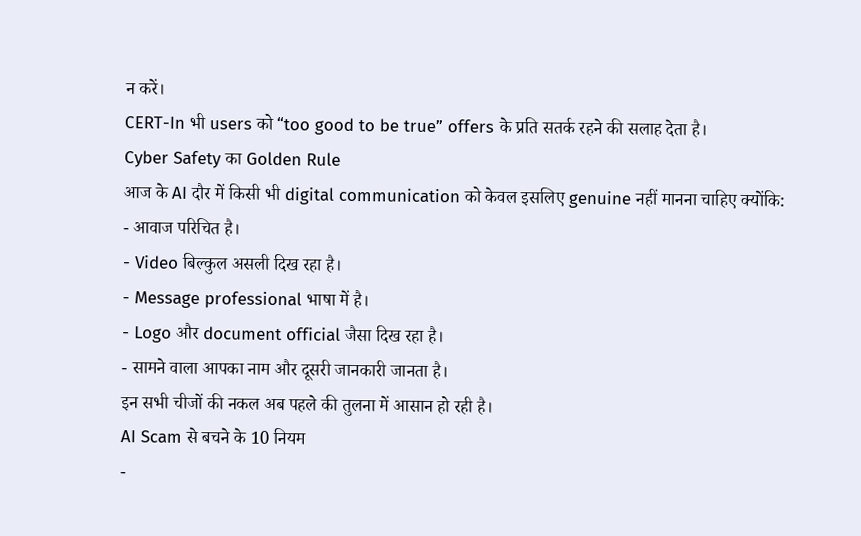न करें।
CERT-In भी users को “too good to be true” offers के प्रति सतर्क रहने की सलाह देता है।
Cyber Safety का Golden Rule
आज के AI दौर में किसी भी digital communication को केवल इसलिए genuine नहीं मानना चाहिए क्योंकि:
- आवाज परिचित है।
- Video बिल्कुल असली दिख रहा है।
- Message professional भाषा में है।
- Logo और document official जैसा दिख रहा है।
- सामने वाला आपका नाम और दूसरी जानकारी जानता है।
इन सभी चीजों की नकल अब पहले की तुलना में आसान हो रही है।
AI Scam से बचने के 10 नियम
-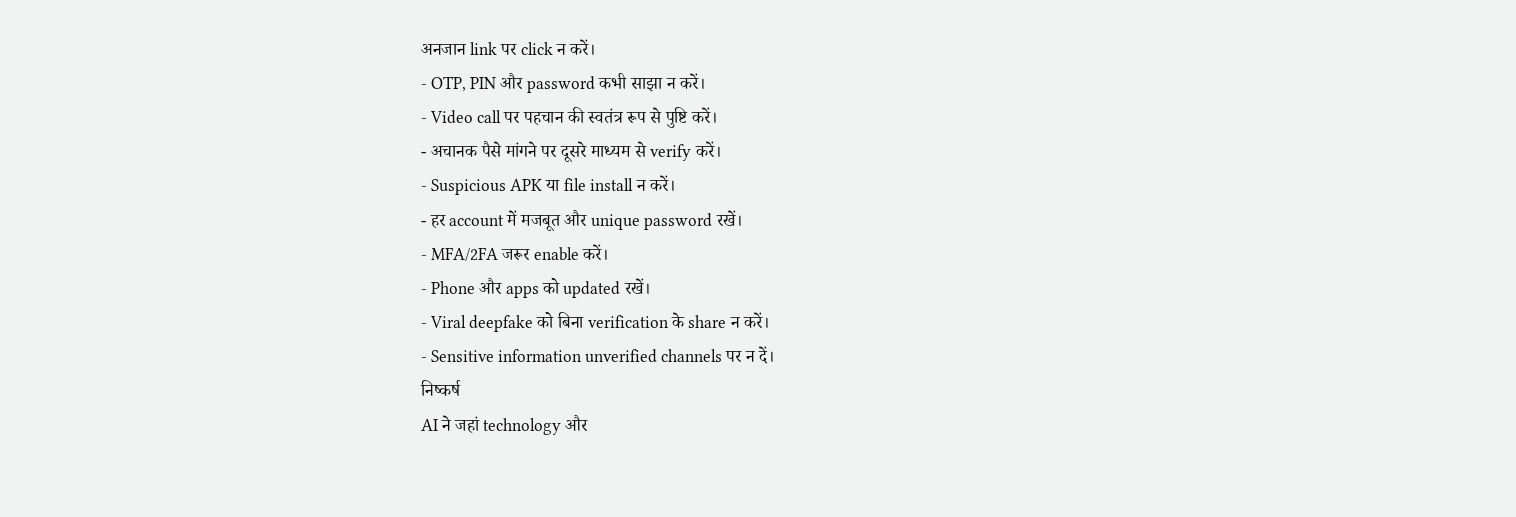अनजान link पर click न करें।
- OTP, PIN और password कभी साझा न करें।
- Video call पर पहचान की स्वतंत्र रूप से पुष्टि करें।
- अचानक पैसे मांगने पर दूसरे माध्यम से verify करें।
- Suspicious APK या file install न करें।
- हर account में मजबूत और unique password रखें।
- MFA/2FA जरूर enable करें।
- Phone और apps को updated रखें।
- Viral deepfake को बिना verification के share न करें।
- Sensitive information unverified channels पर न दें।
निष्कर्ष
AI ने जहां technology और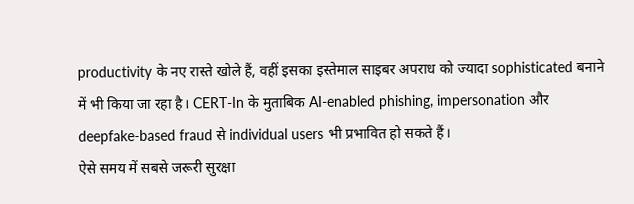productivity के नए रास्ते खोले हैं, वहीं इसका इस्तेमाल साइबर अपराध को ज्यादा sophisticated बनाने में भी किया जा रहा है। CERT-In के मुताबिक AI-enabled phishing, impersonation और deepfake-based fraud से individual users भी प्रभावित हो सकते हैं।
ऐसे समय में सबसे जरूरी सुरक्षा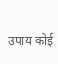उपाय कोई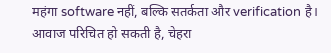महंगा software नहीं, बल्कि सतर्कता और verification है।
आवाज परिचित हो सकती है, चेहरा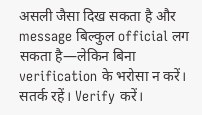असली जैसा दिख सकता है और message बिल्कुल official लग सकता है—लेकिन बिना verification के भरोसा न करें।
सतर्क रहें। Verify करें।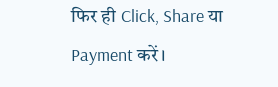फिर ही Click, Share या Payment करें।